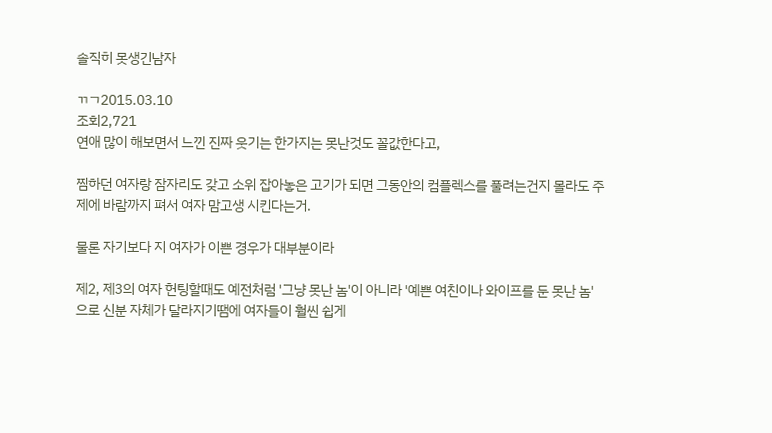솔직히 못생긴남자

ㄲㄱ2015.03.10
조회2,721
연애 많이 해보면서 느낀 진짜 웃기는 한가지는 못난것도 꼴값한다고,

찜하던 여자랑 잠자리도 갖고 소위 잡아놓은 고기가 되면 그동안의 컴플렉스를 풀려는건지 몰라도 주제에 바람까지 펴서 여자 맘고생 시킨다는거.

물론 자기보다 지 여자가 이쁜 경우가 대부분이라

제2, 제3의 여자 헌팅할때도 예전처럼 '그냥 못난 놈'이 아니라 '예쁜 여친이나 와이프를 둔 못난 놈'으로 신분 자체가 달라지기땜에 여자들이 훨씬 쉽게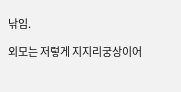낚임.

외모는 저렇게 지지리궁상이어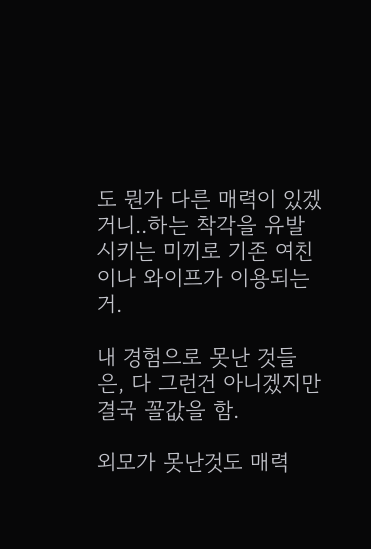도 뭔가 다른 매력이 있겠거니..하는 착각을 유발시키는 미끼로 기존 여친이나 와이프가 이용되는거.

내 경험으로 못난 것들은, 다 그런건 아니겠지만 결국 꼴값을 함.

외모가 못난것도 매력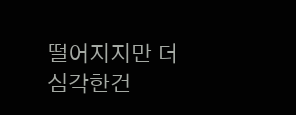떨어지지만 더 심각한건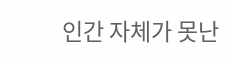인간 자체가 못난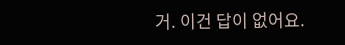거. 이건 답이 없어요.